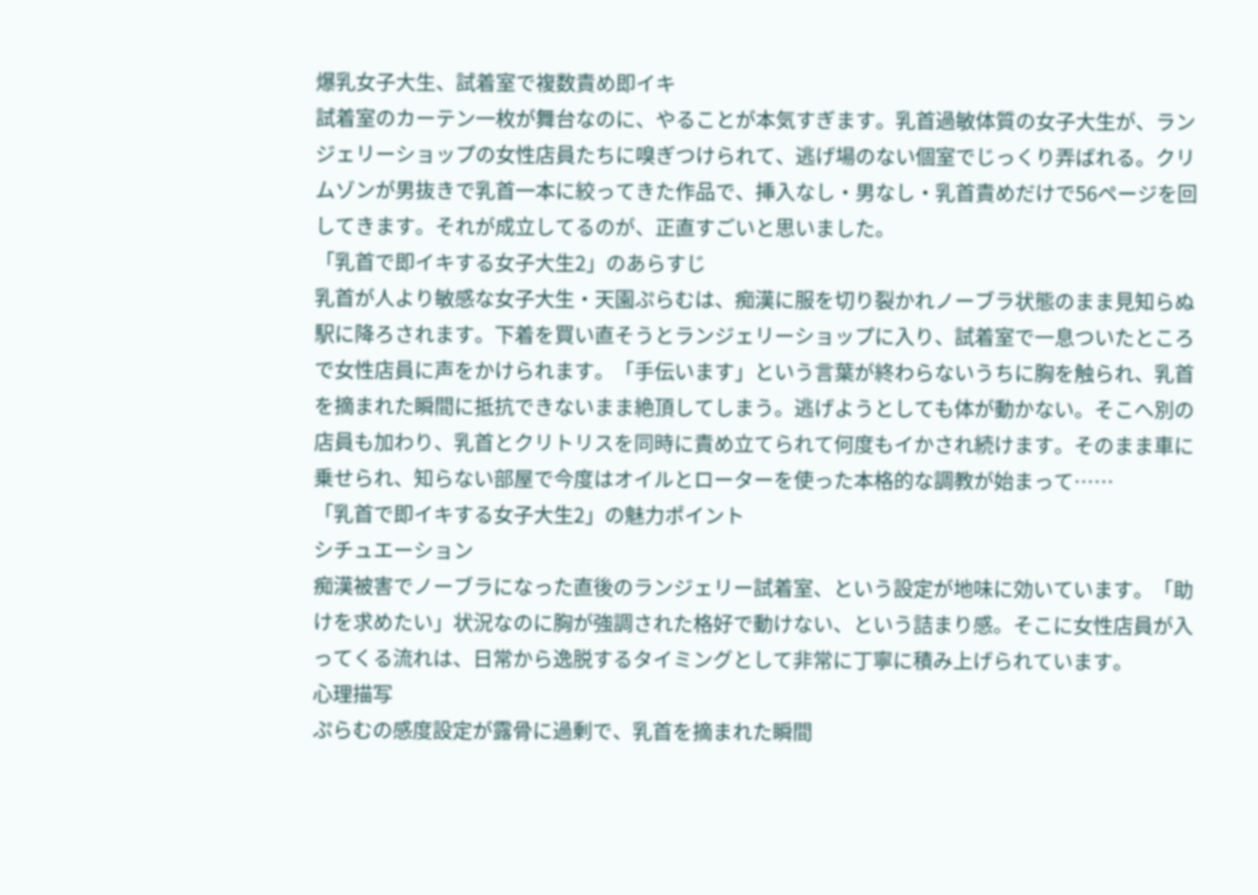爆乳女子大生、試着室で複数責め即イキ
試着室のカーテン一枚が舞台なのに、やることが本気すぎます。乳首過敏体質の女子大生が、ランジェリーショップの女性店員たちに嗅ぎつけられて、逃げ場のない個室でじっくり弄ばれる。クリムゾンが男抜きで乳首一本に絞ってきた作品で、挿入なし・男なし・乳首責めだけで56ページを回してきます。それが成立してるのが、正直すごいと思いました。
「乳首で即イキする女子大生2」のあらすじ
乳首が人より敏感な女子大生・天園ぷらむは、痴漢に服を切り裂かれノーブラ状態のまま見知らぬ駅に降ろされます。下着を買い直そうとランジェリーショップに入り、試着室で一息ついたところで女性店員に声をかけられます。「手伝います」という言葉が終わらないうちに胸を触られ、乳首を摘まれた瞬間に抵抗できないまま絶頂してしまう。逃げようとしても体が動かない。そこへ別の店員も加わり、乳首とクリトリスを同時に責め立てられて何度もイかされ続けます。そのまま車に乗せられ、知らない部屋で今度はオイルとローターを使った本格的な調教が始まって……
「乳首で即イキする女子大生2」の魅力ポイント
シチュエーション
痴漢被害でノーブラになった直後のランジェリー試着室、という設定が地味に効いています。「助けを求めたい」状況なのに胸が強調された格好で動けない、という詰まり感。そこに女性店員が入ってくる流れは、日常から逸脱するタイミングとして非常に丁寧に積み上げられています。
心理描写
ぷらむの感度設定が露骨に過剰で、乳首を摘まれた瞬間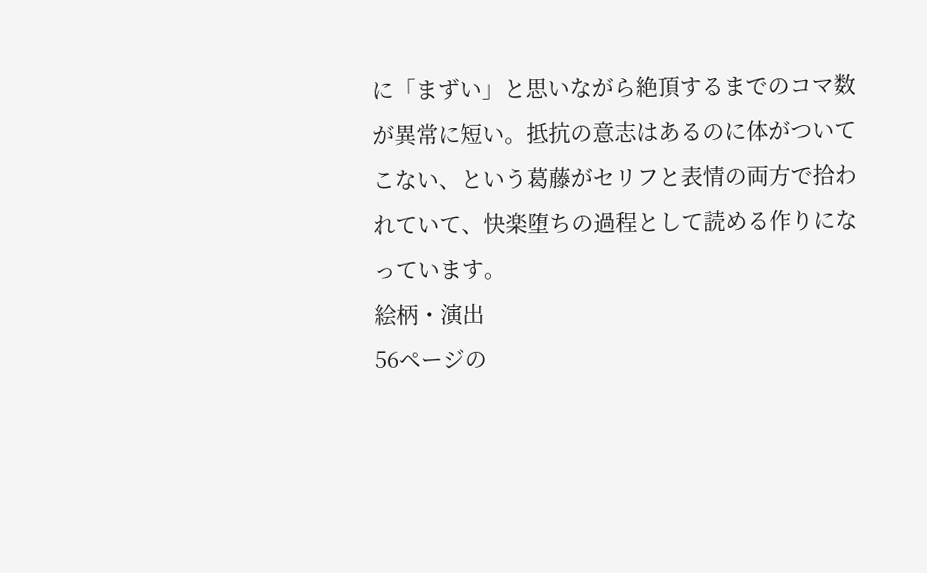に「まずい」と思いながら絶頂するまでのコマ数が異常に短い。抵抗の意志はあるのに体がついてこない、という葛藤がセリフと表情の両方で拾われていて、快楽堕ちの過程として読める作りになっています。
絵柄・演出
56ページの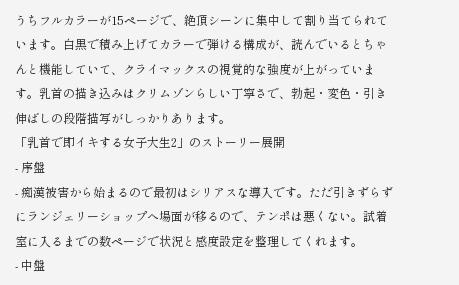うちフルカラーが15ページで、絶頂シーンに集中して割り当てられています。白黒で積み上げてカラーで弾ける構成が、読んでいるとちゃんと機能していて、クライマックスの視覚的な強度が上がっています。乳首の描き込みはクリムゾンらしい丁寧さで、勃起・変色・引き伸ばしの段階描写がしっかりあります。
「乳首で即イキする女子大生2」のストーリー展開
- 序盤
- 痴漢被害から始まるので最初はシリアスな導入です。ただ引きずらずにランジェリーショップへ場面が移るので、テンポは悪くない。試着室に入るまでの数ページで状況と感度設定を整理してくれます。
- 中盤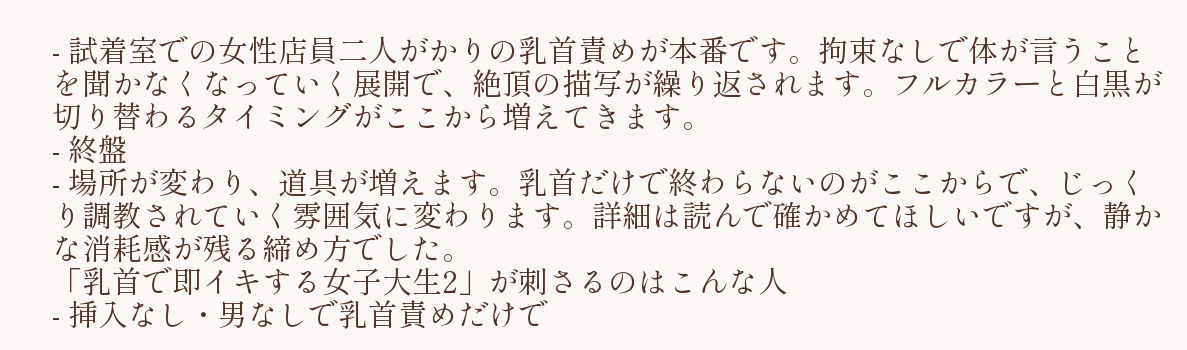- 試着室での女性店員二人がかりの乳首責めが本番です。拘束なしで体が言うことを聞かなくなっていく展開で、絶頂の描写が繰り返されます。フルカラーと白黒が切り替わるタイミングがここから増えてきます。
- 終盤
- 場所が変わり、道具が増えます。乳首だけで終わらないのがここからで、じっくり調教されていく雰囲気に変わります。詳細は読んで確かめてほしいですが、静かな消耗感が残る締め方でした。
「乳首で即イキする女子大生2」が刺さるのはこんな人
- 挿入なし・男なしで乳首責めだけで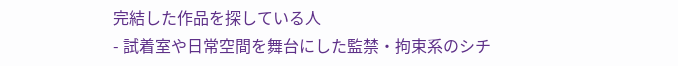完結した作品を探している人
- 試着室や日常空間を舞台にした監禁・拘束系のシチ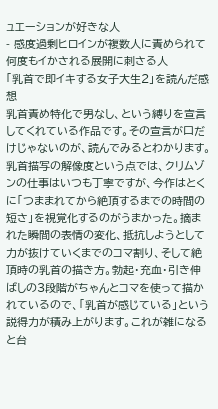ュエーションが好きな人
- 感度過剰ヒロインが複数人に責められて何度もイかされる展開に刺さる人
「乳首で即イキする女子大生2」を読んだ感想
乳首責め特化で男なし、という縛りを宣言してくれている作品です。その宣言が口だけじゃないのが、読んでみるとわかります。
乳首描写の解像度という点では、クリムゾンの仕事はいつも丁寧ですが、今作はとくに「つままれてから絶頂するまでの時間の短さ」を視覚化するのがうまかった。摘まれた瞬間の表情の変化、抵抗しようとして力が抜けていくまでのコマ割り、そして絶頂時の乳首の描き方。勃起・充血・引き伸ばしの3段階がちゃんとコマを使って描かれているので、「乳首が感じている」という説得力が積み上がります。これが雑になると台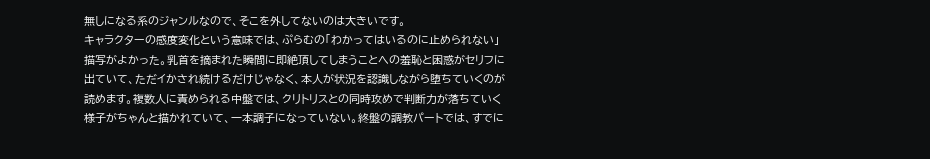無しになる系のジャンルなので、そこを外してないのは大きいです。
キャラクターの感度変化という意味では、ぷらむの「わかってはいるのに止められない」描写がよかった。乳首を摘まれた瞬間に即絶頂してしまうことへの羞恥と困惑がセリフに出ていて、ただイかされ続けるだけじゃなく、本人が状況を認識しながら堕ちていくのが読めます。複数人に責められる中盤では、クリトリスとの同時攻めで判断力が落ちていく様子がちゃんと描かれていて、一本調子になっていない。終盤の調教パートでは、すでに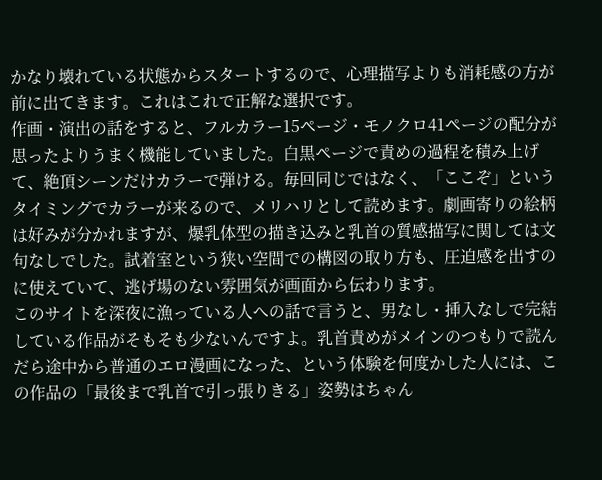かなり壊れている状態からスタートするので、心理描写よりも消耗感の方が前に出てきます。これはこれで正解な選択です。
作画・演出の話をすると、フルカラー15ページ・モノクロ41ページの配分が思ったよりうまく機能していました。白黒ページで責めの過程を積み上げて、絶頂シーンだけカラーで弾ける。毎回同じではなく、「ここぞ」というタイミングでカラーが来るので、メリハリとして読めます。劇画寄りの絵柄は好みが分かれますが、爆乳体型の描き込みと乳首の質感描写に関しては文句なしでした。試着室という狭い空間での構図の取り方も、圧迫感を出すのに使えていて、逃げ場のない雰囲気が画面から伝わります。
このサイトを深夜に漁っている人への話で言うと、男なし・挿入なしで完結している作品がそもそも少ないんですよ。乳首責めがメインのつもりで読んだら途中から普通のエロ漫画になった、という体験を何度かした人には、この作品の「最後まで乳首で引っ張りきる」姿勢はちゃん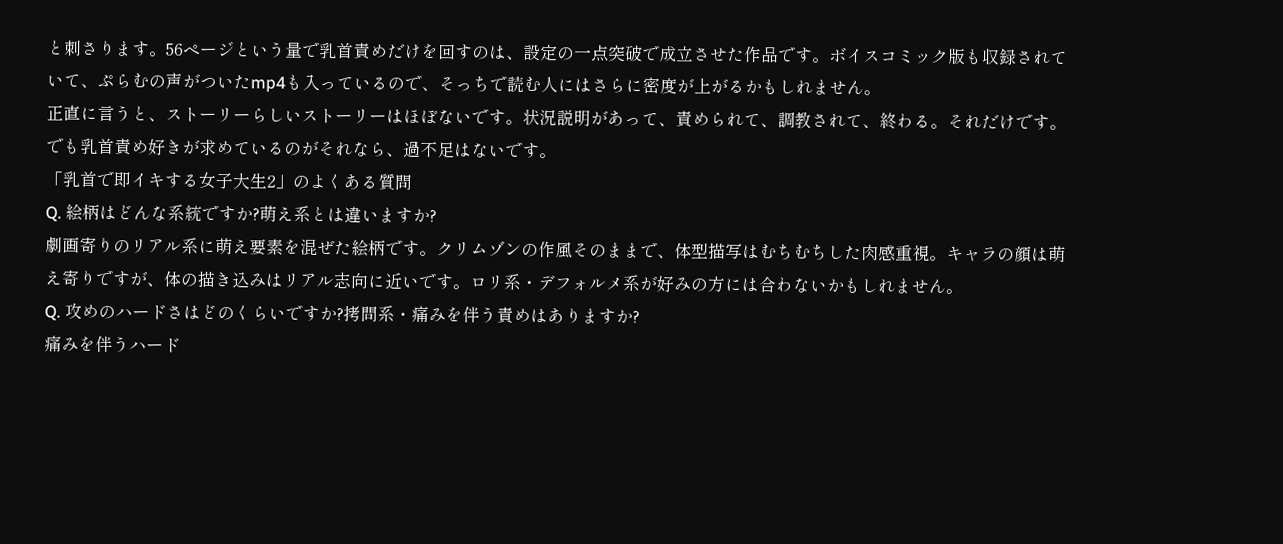と刺さります。56ページという量で乳首責めだけを回すのは、設定の一点突破で成立させた作品です。ボイスコミック版も収録されていて、ぷらむの声がついたmp4も入っているので、そっちで読む人にはさらに密度が上がるかもしれません。
正直に言うと、ストーリーらしいストーリーはほぼないです。状況説明があって、責められて、調教されて、終わる。それだけです。でも乳首責め好きが求めているのがそれなら、過不足はないです。
「乳首で即イキする女子大生2」のよくある質問
Q. 絵柄はどんな系統ですか?萌え系とは違いますか?
劇画寄りのリアル系に萌え要素を混ぜた絵柄です。クリムゾンの作風そのままで、体型描写はむちむちした肉感重視。キャラの顔は萌え寄りですが、体の描き込みはリアル志向に近いです。ロリ系・デフォルメ系が好みの方には合わないかもしれません。
Q. 攻めのハードさはどのくらいですか?拷問系・痛みを伴う責めはありますか?
痛みを伴うハード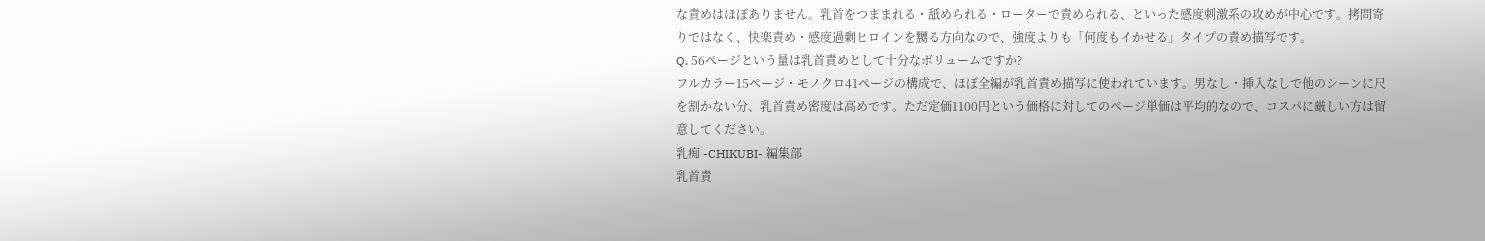な責めはほぼありません。乳首をつままれる・舐められる・ローターで責められる、といった感度刺激系の攻めが中心です。拷問寄りではなく、快楽責め・感度過剰ヒロインを嬲る方向なので、強度よりも「何度もイかせる」タイプの責め描写です。
Q. 56ページという量は乳首責めとして十分なボリュームですか?
フルカラー15ページ・モノクロ41ページの構成で、ほぼ全編が乳首責め描写に使われています。男なし・挿入なしで他のシーンに尺を割かない分、乳首責め密度は高めです。ただ定価1100円という価格に対してのページ単価は平均的なので、コスパに厳しい方は留意してください。
乳痴 -CHIKUBI- 編集部
乳首責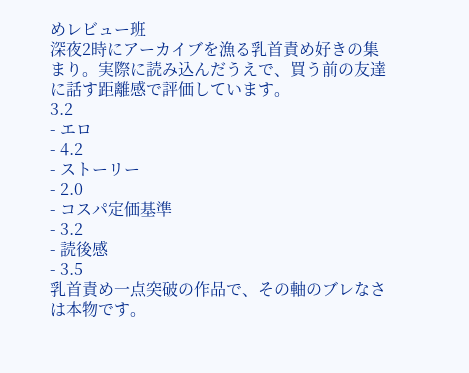めレビュー班
深夜2時にアーカイブを漁る乳首責め好きの集まり。実際に読み込んだうえで、買う前の友達に話す距離感で評価しています。
3.2
- エロ
- 4.2
- ストーリー
- 2.0
- コスパ定価基準
- 3.2
- 読後感
- 3.5
乳首責め一点突破の作品で、その軸のブレなさは本物です。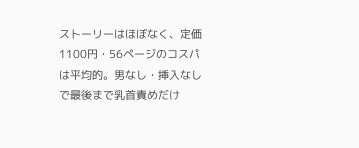ストーリーはほぼなく、定価1100円・56ページのコスパは平均的。男なし・挿入なしで最後まで乳首責めだけ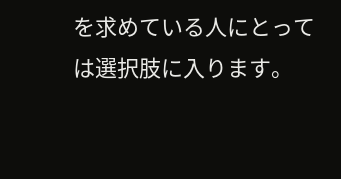を求めている人にとっては選択肢に入ります。